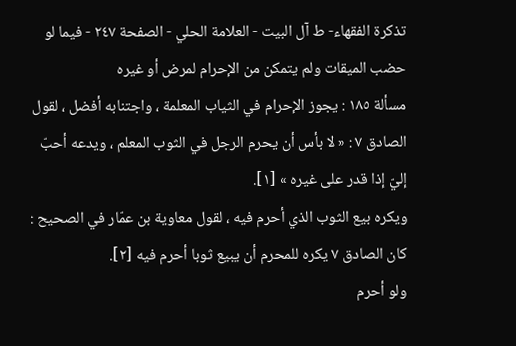تذكرة الفقهاء- ط آل البيت - العلامة الحلي - الصفحة ٢٤٧ - فيما لو حضب الميقات ولم يتمكن من الإحرام لمرض أو غيره
مسألة ١٨٥ : يجوز الإحرام في الثياب المعلمة ، واجتنابه أفضل ، لقول الصادق ٧ : « لا بأس أن يحرم الرجل في الثوب المعلم ، ويدعه أحبّ إليّ إذا قدر على غيره » [١].
ويكره بيع الثوب الذي أحرم فيه ، لقول معاوية بن عمّار في الصحيح : كان الصادق ٧ يكره للمحرم أن يبيع ثوبا أحرم فيه [٢].
ولو أحرم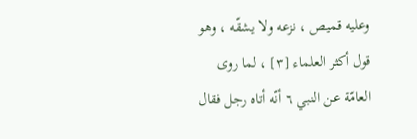وعليه قميص ، نزعه ولا يشقّه ، وهو قول أكثر العلماء [٣] ، لما روى العامّة عن النبي ٦ أنّه أتاه رجل فقال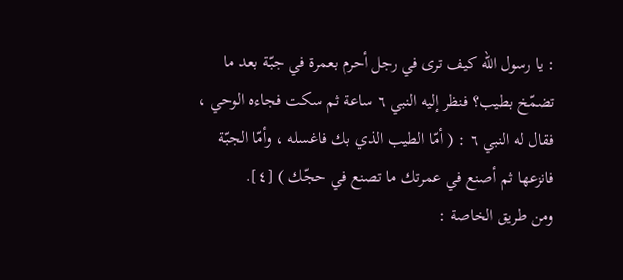: يا رسول الله كيف ترى في رجل أحرم بعمرة في جبّة بعد ما تضمّخ بطيب؟ فنظر إليه النبي ٦ ساعة ثم سكت فجاءه الوحي ، فقال له النبي ٦ : ( أمّا الطيب الذي بك فاغسله ، وأمّا الجبّة فانزعها ثم أصنع في عمرتك ما تصنع في حجّك ) [٤].
ومن طريق الخاصة :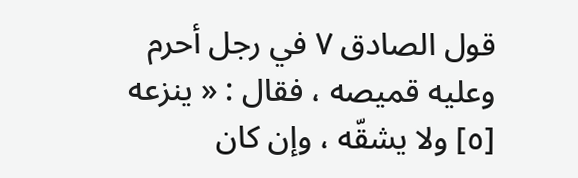قول الصادق ٧ في رجل أحرم وعليه قميصه ، فقال : « ينزعه [٥] ولا يشقّه ، وإن كان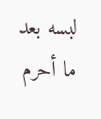لبسه بعد ما أحرم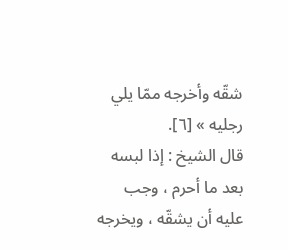شقّه وأخرجه ممّا يلي رجليه » [٦].
قال الشيخ : إذا لبسه بعد ما أحرم ، وجب عليه أن يشقّه ، ويخرجه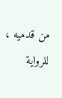من قدميه ، للرواية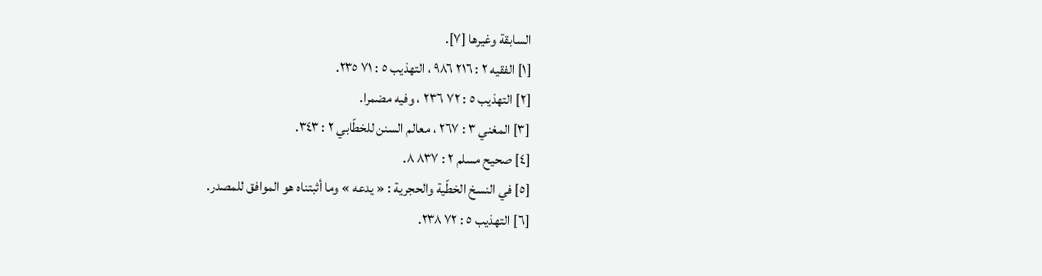السابقة وغيرها [٧].
[١] الفقيه ٢ : ٢١٦ ٩٨٦ ، التهذيب ٥ : ٧١ ٢٣٥.
[٢] التهذيب ٥ : ٧٢ ٢٣٦ ، وفيه مضمرا.
[٣] المغني ٣ : ٢٦٧ ، معالم السنن للخطّابي ٢ : ٣٤٣.
[٤] صحيح مسلم ٢ : ٨٣٧ ٨.
[٥] في النسخ الخطّية والحجرية : « يدعه » وما أثبتناه هو الموافق للمصدر.
[٦] التهذيب ٥ : ٧٢ ٢٣٨.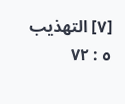[٧] التهذيب ٥ : ٧٢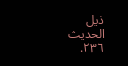ذيل الحديث ٢٣٦.